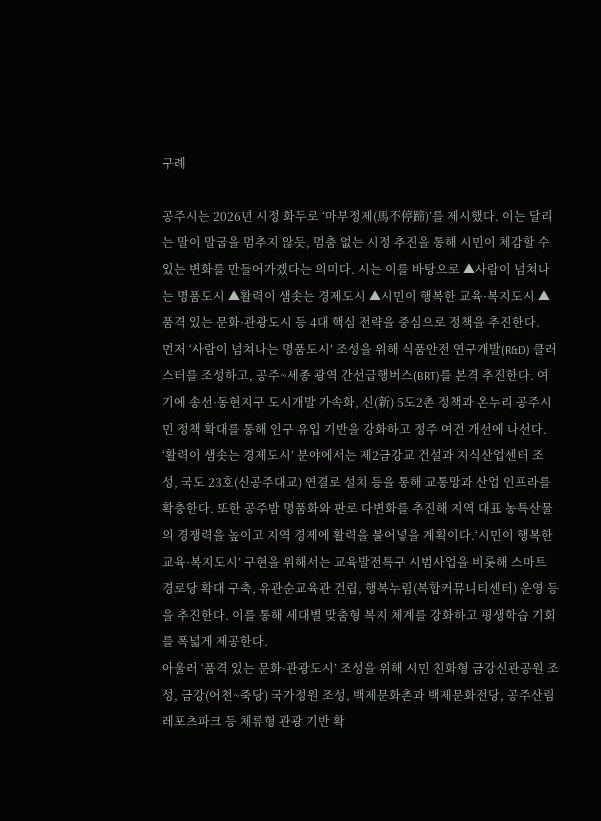구례

공주시는 2026년 시정 화두로 ‘마부정제(馬不停蹄)’를 제시했다. 이는 달리는 말이 말굽을 멈추지 않듯, 멈춤 없는 시정 추진을 통해 시민이 체감할 수 있는 변화를 만들어가겠다는 의미다. 시는 이를 바탕으로 ▲사람이 넘쳐나는 명품도시 ▲활력이 샘솟는 경제도시 ▲시민이 행복한 교육·복지도시 ▲품격 있는 문화·관광도시 등 4대 핵심 전략을 중심으로 정책을 추진한다.
먼저 ‘사람이 넘쳐나는 명품도시’ 조성을 위해 식품안전 연구개발(R&D) 클러스터를 조성하고, 공주~세종 광역 간선급행버스(BRT)를 본격 추진한다. 여기에 송선·동현지구 도시개발 가속화, 신(新) 5도2촌 정책과 온누리 공주시민 정책 확대를 통해 인구 유입 기반을 강화하고 정주 여건 개선에 나선다.
‘활력이 샘솟는 경제도시’ 분야에서는 제2금강교 건설과 지식산업센터 조성, 국도 23호(신공주대교) 연결로 설치 등을 통해 교통망과 산업 인프라를 확충한다. 또한 공주밤 명품화와 판로 다변화를 추진해 지역 대표 농특산물의 경쟁력을 높이고 지역 경제에 활력을 불어넣을 계획이다.‘시민이 행복한 교육·복지도시’ 구현을 위해서는 교육발전특구 시범사업을 비롯해 스마트 경로당 확대 구축, 유관순교육관 건립, 행복누림(복합커뮤니티센터) 운영 등을 추진한다. 이를 통해 세대별 맞춤형 복지 체계를 강화하고 평생학습 기회를 폭넓게 제공한다.
아울러 ‘품격 있는 문화·관광도시’ 조성을 위해 시민 친화형 금강신관공원 조성, 금강(어천~죽당) 국가정원 조성, 백제문화촌과 백제문화전당, 공주산림레포츠파크 등 체류형 관광 기반 확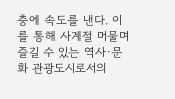충에 속도를 낸다. 이를 통해 사계절 머물며 즐길 수 있는 역사·문화 관광도시로서의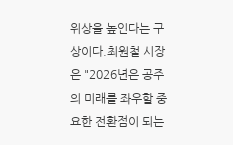위상을 높인다는 구상이다.최원철 시장은 "2026년은 공주의 미래를 좌우할 중요한 전환점이 되는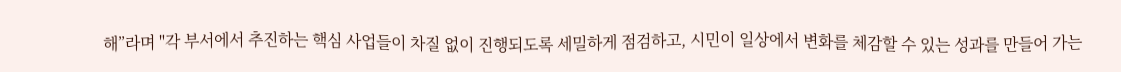해”라며 "각 부서에서 추진하는 핵심 사업들이 차질 없이 진행되도록 세밀하게 점검하고, 시민이 일상에서 변화를 체감할 수 있는 성과를 만들어 가는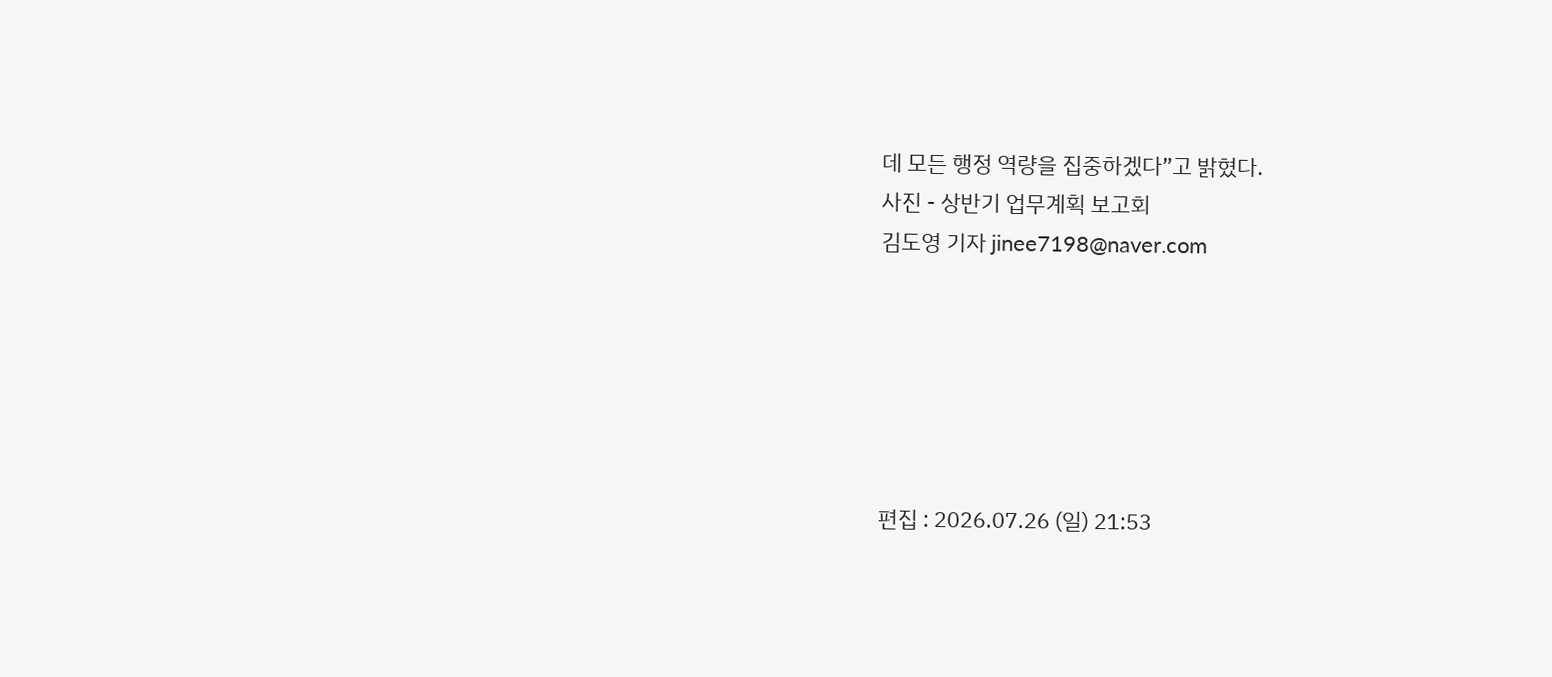데 모든 행정 역량을 집중하겠다”고 밝혔다.
사진 - 상반기 업무계획 보고회
김도영 기자 jinee7198@naver.com






편집 : 2026.07.26 (일) 21:53